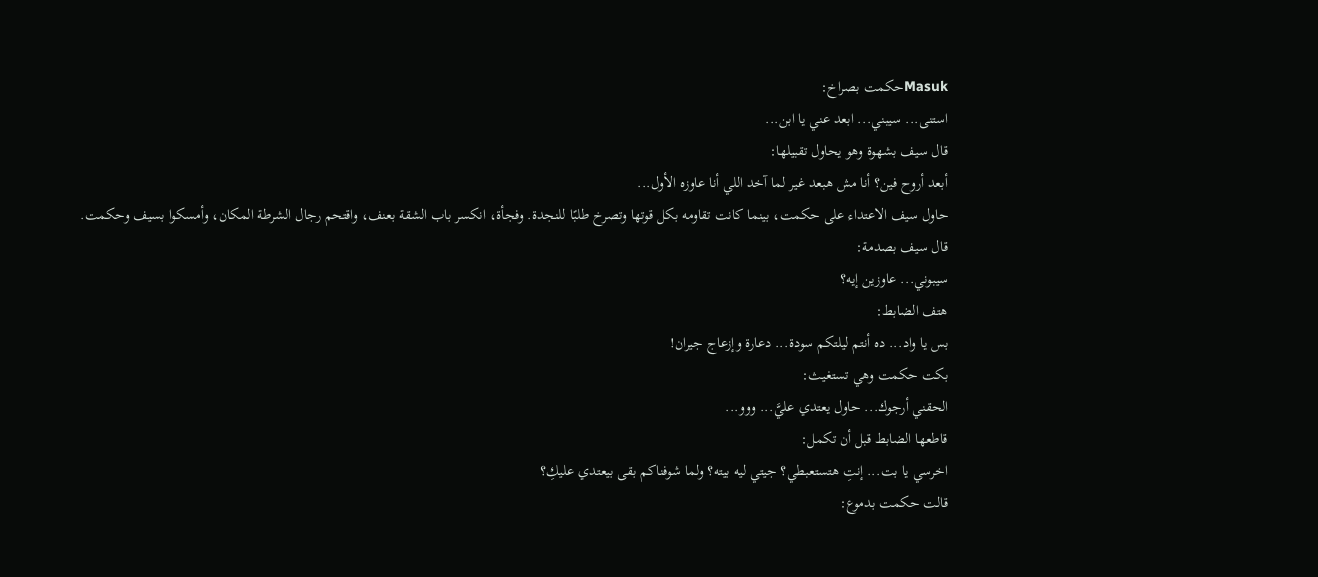Masukحكمت بصراخ:
استنى... سيبني... ابعد عني يا ابن...
قال سيف بشهوة وهو يحاول تقبيلها:
أبعد أروح فين؟ أنا مش هبعد غير لما آخد اللي أنا عاوزه الأول...
حاول سيف الاعتداء على حكمت، بينما كانت تقاومه بكل قوتها وتصرخ طلبًا للنجدة. وفجأة، انكسر باب الشقة بعنف، واقتحم رجال الشرطة المكان، وأمسكوا بسيف وحكمت.
قال سيف بصدمة:
سيبوني... عاوزين إيه؟
هتف الضابط:
بس يا واد... ده أنتم ليلتكم سودة... دعارة وإزعاج جيران!
بكت حكمت وهي تستغيث:
الحقني أرجوك... حاول يعتدي عليَّ... ووو...
قاطعها الضابط قبل أن تكمل:
اخرسي يا بت... إنتِ هتستعبطي؟ جيتي ليه بيته؟ ولما شوفناكم بقى بيعتدي عليكِ؟
قالت حكمت بدموع: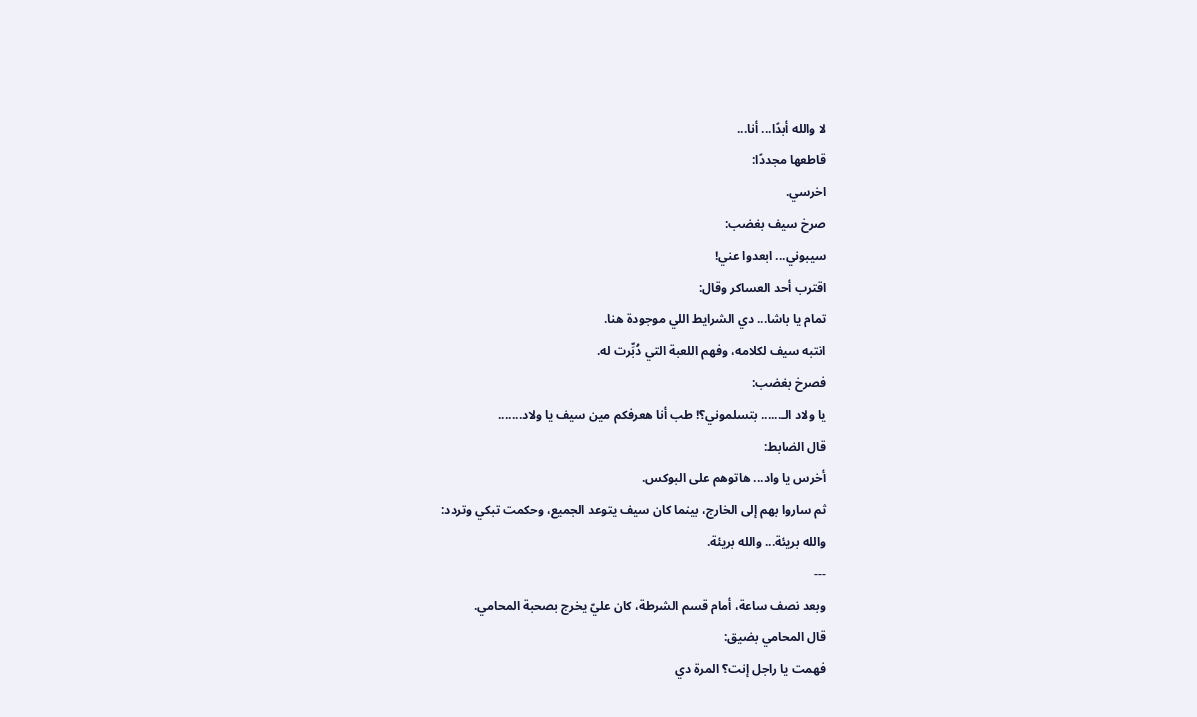لا والله أبدًا... أنا...
قاطعها مجددًا:
اخرسي.
صرخ سيف بغضب:
سيبوني... ابعدوا عني!
اقترب أحد العساكر وقال:
تمام يا باشا... دي الشرايط اللي موجودة هنا.
انتبه سيف لكلامه، وفهم اللعبة التي دُبِّرت له.
فصرخ بغضب:
يا ولاد الـ...... بتسلموني؟! طب أنا هعرفكم مين سيف يا ولاد.......
قال الضابط:
أخرس يا واد... هاتوهم على البوكس.
ثم ساروا بهم إلى الخارج، بينما كان سيف يتوعد الجميع، وحكمت تبكي وتردد:
والله بريئة... والله بريئة.
---
وبعد نصف ساعة، أمام قسم الشرطة، كان عليّ يخرج بصحبة المحامي.
قال المحامي بضيق:
فهمت يا راجل إنت؟ المرة دي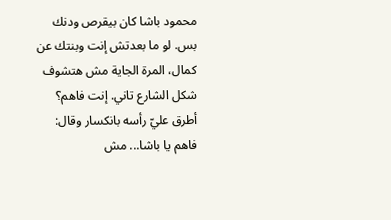محمود باشا كان بيقرص ودنك بس. لو ما بعدتش إنت وبنتك عن كمال، المرة الجاية مش هتشوف شكل الشارع تاني. إنت فاهم؟
أطرق عليّ رأسه بانكسار وقال:
فاهم يا باشا... مش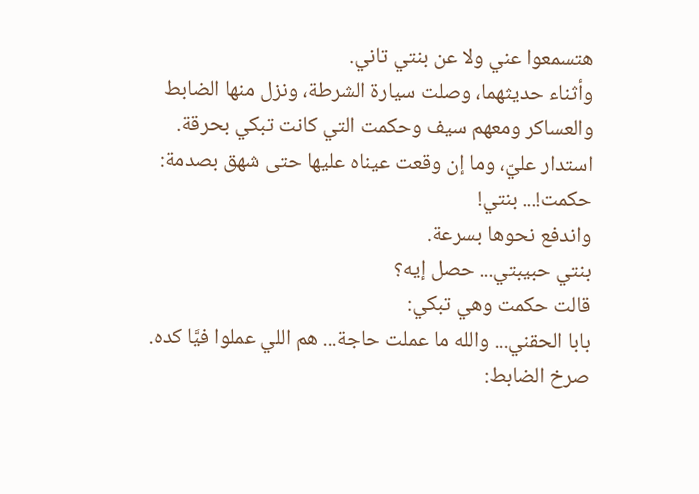هتسمعوا عني ولا عن بنتي تاني.
وأثناء حديثهما، وصلت سيارة الشرطة، ونزل منها الضابط والعساكر ومعهم سيف وحكمت التي كانت تبكي بحرقة.
استدار عليّ، وما إن وقعت عيناه عليها حتى شهق بصدمة:
حكمت!... بنتي!
واندفع نحوها بسرعة.
بنتي حبيبتي... حصل إيه؟
قالت حكمت وهي تبكي:
بابا الحقني... والله ما عملت حاجة... هم اللي عملوا فيَّا كده.
صرخ الضابط: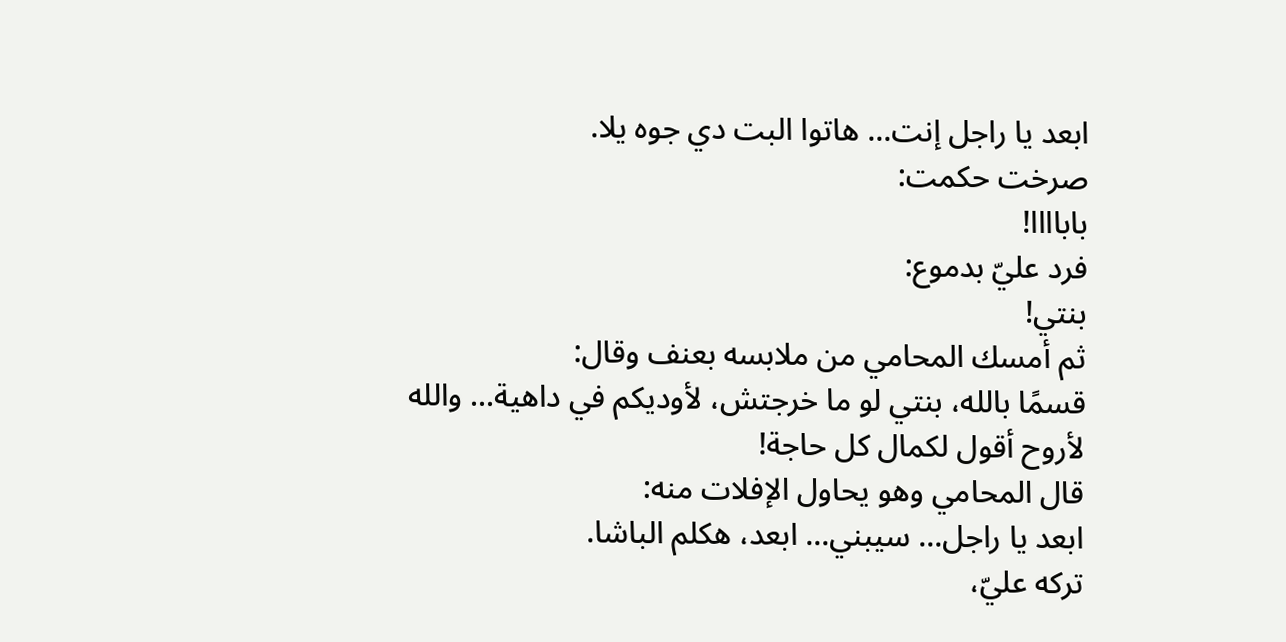ابعد يا راجل إنت... هاتوا البت دي جوه يلا.
صرخت حكمت:
باباااا!
فرد عليّ بدموع:
بنتي!
ثم أمسك المحامي من ملابسه بعنف وقال:
قسمًا بالله، بنتي لو ما خرجتش، لأوديكم في داهية... والله لأروح أقول لكمال كل حاجة!
قال المحامي وهو يحاول الإفلات منه:
ابعد يا راجل... سيبني... ابعد، هكلم الباشا.
تركه عليّ،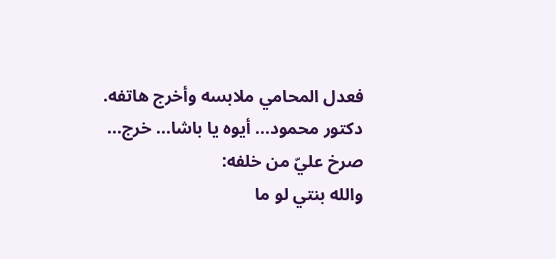فعدل المحامي ملابسه وأخرج هاتفه.
دكتور محمود... أيوه يا باشا... خرج...
صرخ عليّ من خلفه:
والله بنتي لو ما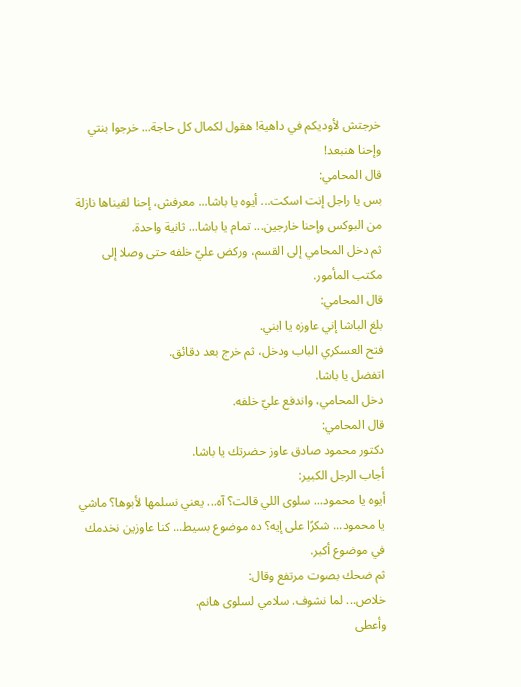خرجتش لأوديكم في داهية! هقول لكمال كل حاجة... خرجوا بنتي وإحنا هنبعد!
قال المحامي:
بس يا راجل إنت اسكت... أيوه يا باشا... معرفش، إحنا لقيناها نازلة من البوكس وإحنا خارجين... تمام يا باشا... ثانية واحدة.
ثم دخل المحامي إلى القسم، وركض عليّ خلفه حتى وصلا إلى مكتب المأمور.
قال المحامي:
بلغ الباشا إني عاوزه يا ابني.
فتح العسكري الباب ودخل، ثم خرج بعد دقائق.
اتفضل يا باشا.
دخل المحامي، واندفع عليّ خلفه.
قال المحامي:
دكتور محمود صادق عاوز حضرتك يا باشا.
أجاب الرجل الكبير:
أيوه يا محمود... سلوى اللي قالت؟ آه... يعني نسلمها لأبوها؟ ماشي يا محمود... شكرًا على إيه؟ ده موضوع بسيط... كنا عاوزين نخدمك في موضوع أكبر.
ثم ضحك بصوت مرتفع وقال:
خلاص... لما نشوف. سلامي لسلوى هانم.
وأعطى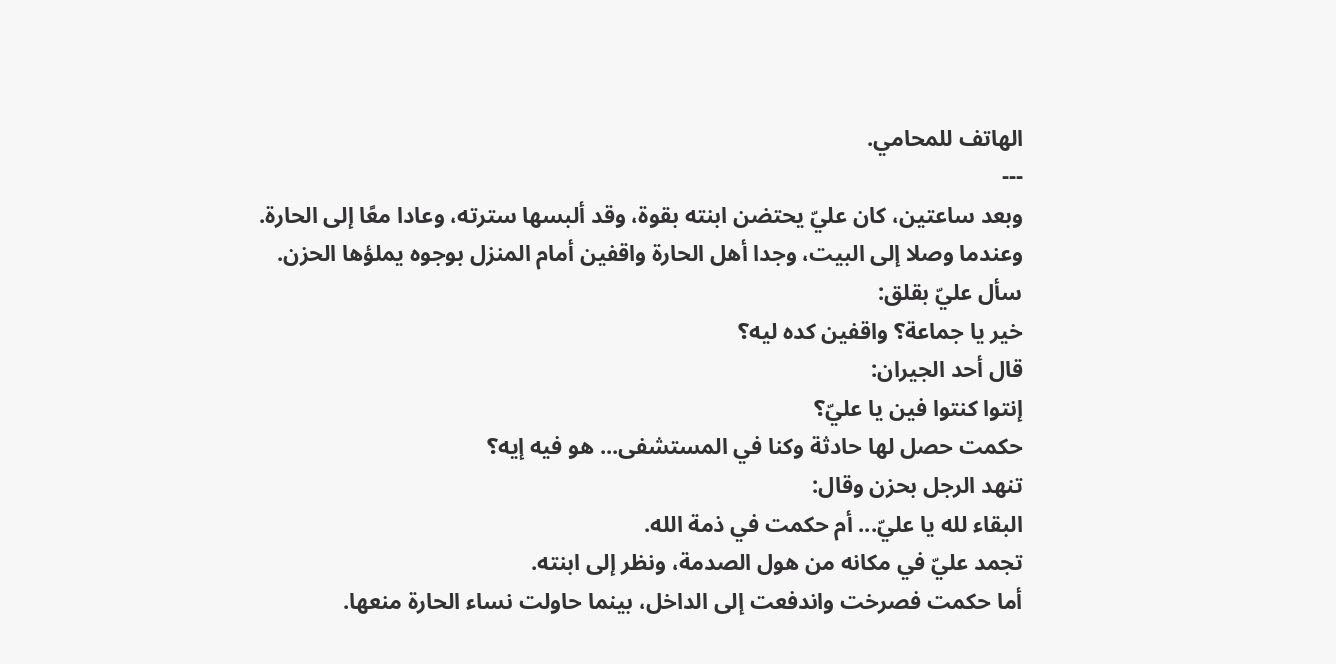الهاتف للمحامي.
---
وبعد ساعتين، كان عليّ يحتضن ابنته بقوة، وقد ألبسها سترته، وعادا معًا إلى الحارة.
وعندما وصلا إلى البيت، وجدا أهل الحارة واقفين أمام المنزل بوجوه يملؤها الحزن.
سأل عليّ بقلق:
خير يا جماعة؟ واقفين كده ليه؟
قال أحد الجيران:
إنتوا كنتوا فين يا عليّ؟
حكمت حصل لها حادثة وكنا في المستشفى... هو فيه إيه؟
تنهد الرجل بحزن وقال:
البقاء لله يا عليّ... أم حكمت في ذمة الله.
تجمد عليّ في مكانه من هول الصدمة، ونظر إلى ابنته.
أما حكمت فصرخت واندفعت إلى الداخل، بينما حاولت نساء الحارة منعها.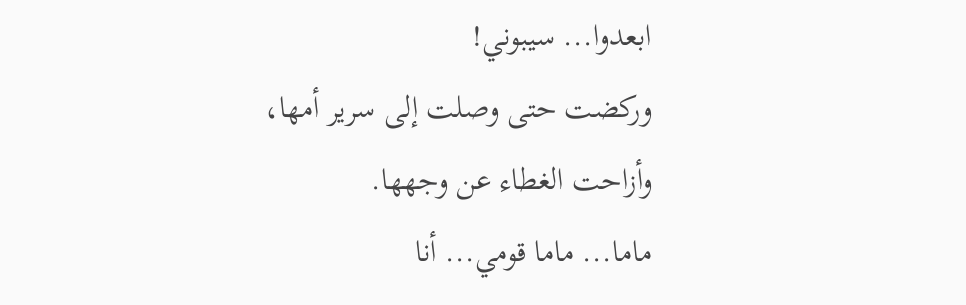ابعدوا... سيبوني!
وركضت حتى وصلت إلى سرير أمها، وأزاحت الغطاء عن وجهها.
ماما... ماما قومي... أنا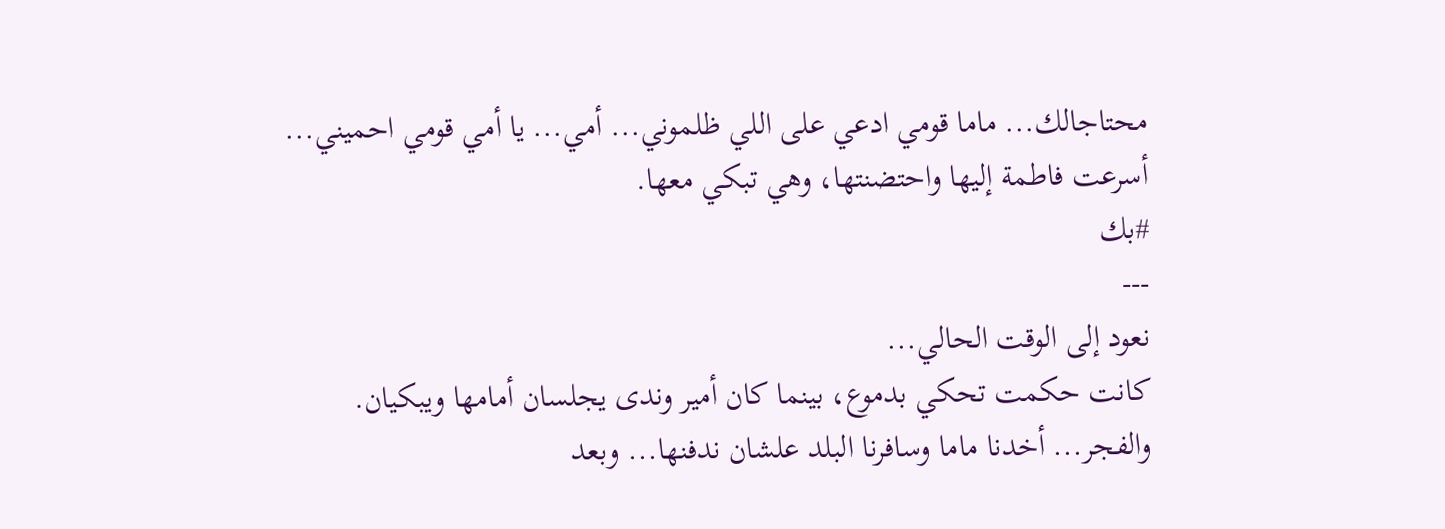محتاجالك... ماما قومي ادعي على اللي ظلموني... أمي... يا أمي قومي احميني...
أسرعت فاطمة إليها واحتضنتها، وهي تبكي معها.
#بك
---
نعود إلى الوقت الحالي...
كانت حكمت تحكي بدموع، بينما كان أمير وندى يجلسان أمامها ويبكيان.
والفجر... أخدنا ماما وسافرنا البلد علشان ندفنها... وبعد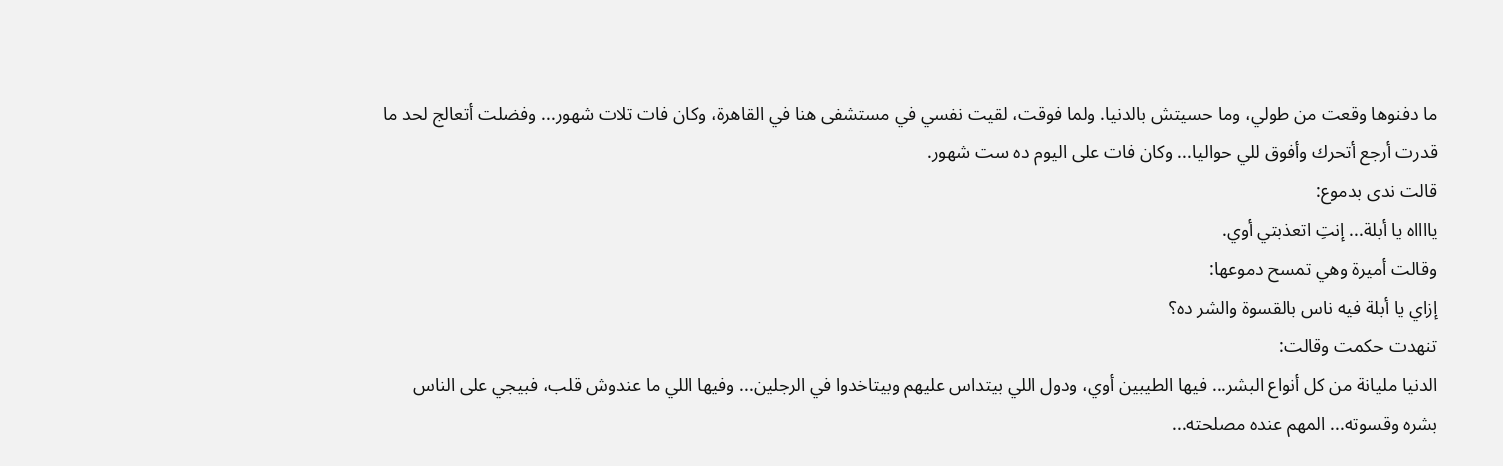ما دفنوها وقعت من طولي، وما حسيتش بالدنيا. ولما فوقت، لقيت نفسي في مستشفى هنا في القاهرة، وكان فات تلات شهور... وفضلت أتعالج لحد ما قدرت أرجع أتحرك وأفوق للي حواليا... وكان فات على اليوم ده ست شهور.
قالت ندى بدموع:
يااااه يا أبلة... إنتِ اتعذبتي أوي.
وقالت أميرة وهي تمسح دموعها:
إزاي يا أبلة فيه ناس بالقسوة والشر ده؟
تنهدت حكمت وقالت:
الدنيا مليانة من كل أنواع البشر... فيها الطيبين أوي، ودول اللي بيتداس عليهم وبيتاخدوا في الرجلين... وفيها اللي ما عندوش قلب، فبيجي على الناس بشره وقسوته... المهم عنده مصلحته...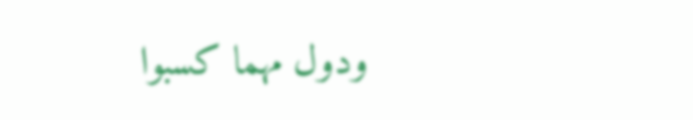ودول مهما كسبوا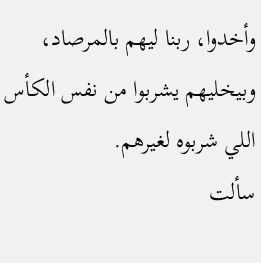وأخدوا، ربنا ليهم بالمرصاد، وبيخليهم يشربوا من نفس الكأس اللي شربوه لغيرهم.
سألت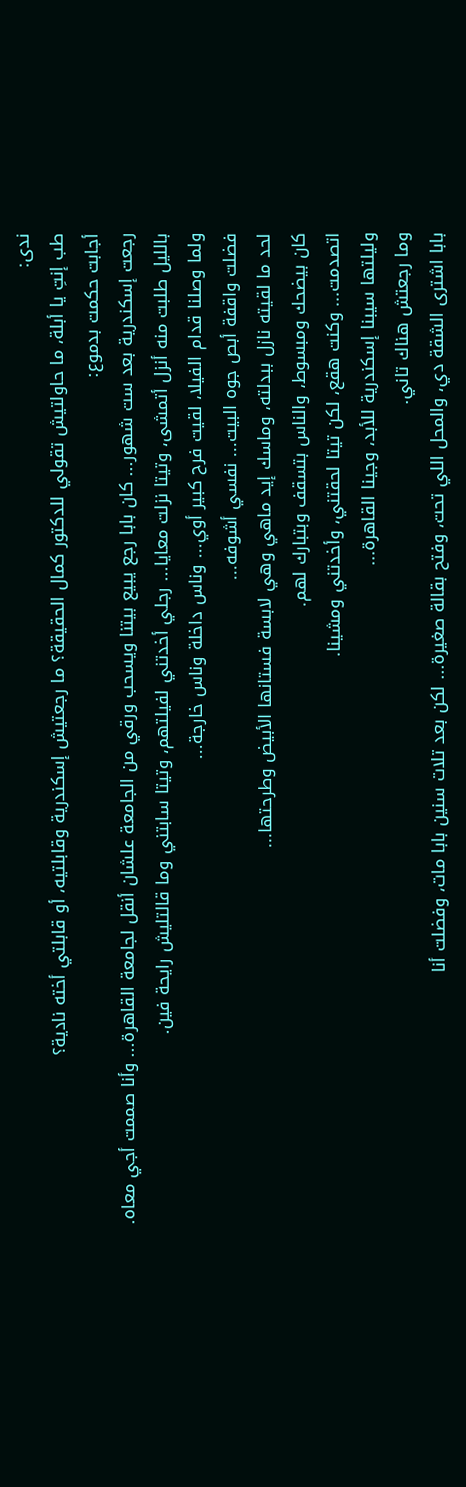ندى:
طب إنتِ يا أبلة، ما حاولتيش تقولي للدكتور كمال الحقيقة؟ ما رجعتيش إسكندرية وقابلتيه، أو قابلتي أخته نادية؟
أجابت حكمت بدموع:
رجعت إسكندرية بعد ست شهور... كان بابا رجع يبيع بيتنا ويسحب ورقي من الجامعة علشان أنقل لجامعة القاهرة... وأنا صممت أجي معاه.
بالليل طلبت منه أنزل أتمشى، وتيتا نزلت معايا... رجلي أخدتني لفيلتهم، وتيتا سابتني وما قالتليش رايحة فين.
ولما وصلنا قدام الفيلا، لقيت فرح كبير أوي... وناس داخلة وناس خارجة...
فضلت واقفة أبص جوه البيت... نفسي أشوفه...
لحد ما لقيته نازل ببدلته، وماسك إيد ماهي وهي لابسة فستانها الأبيض وطرحتها...
كان بيضحك ومبسوط، والناس بتسقف وبتبارك لهم.
اتصدمت... وكنت هقع، لكن تيتا لحقتني، وأخدتني ومشينا.
وليلتها سيبنا إسكندرية للأبد، وجينا القاهرة...
وما رجعتش هناك تاني.
بابا اشترى الشقة دي، والمحل اللي تحت، وفتح بقالة صغيرة... لكن بعد تلات سنين بابا مات، وفضلت أنا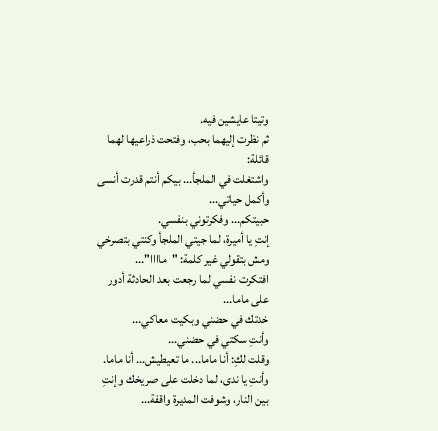وتيتا عايشين فيه.
ثم نظرت إليهما بحب، وفتحت ذراعيها لهما قائلة:
واشتغلت في الملجأ... بيكم أنتم قدرت أنسى وأكمل حياتي...
حبيتكم... وفكرتوني بنفسي.
إنتِ يا أميرة، لما جيتي الملجأ وكنتي بتصرخي ومش بتقولي غير كلمة: "ماااا"...
افتكرت نفسي لما رجعت بعد الحادثة أدور على ماما...
خدتك في حضني وبكيت معاكي...
وأنتِ سكتي في حضني...
وقلت لكِ: أنا ماما... ما تعيطيش... أنا ماما.
وأنتِ يا ندى، لما دخلت على صريخك وإنتِ بين النار، وشوفت المديرة واقفة...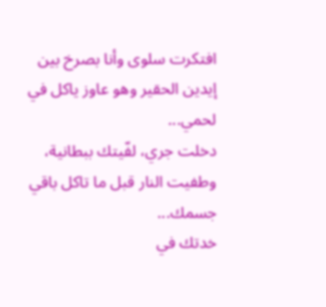افتكرت سلوى وأنا بصرخ بين إيدين الحقير وهو عاوز ياكل في لحمي...
دخلت جري، لفّيتك ببطانية، وطفيت النار قبل ما تاكل باقي جسمك...
خدتك في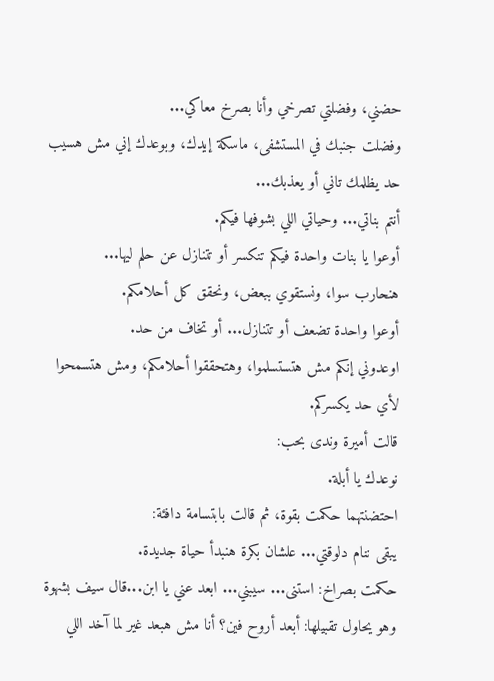حضني، وفضلتي تصرخي وأنا بصرخ معاكي...
وفضلت جنبك في المستشفى، ماسكة إيدك، وبوعدك إني مش هسيب حد يظلمك تاني أو يعذبك...
أنتم بناتي... وحياتي اللي بشوفها فيكم.
أوعوا يا بنات واحدة فيكم تنكسر أو تتنازل عن حلم ليها...
هنحارب سوا، ونستقوي ببعض، ونحقق كل أحلامكم.
أوعوا واحدة تضعف أو تتنازل... أو تخاف من حد.
اوعدوني إنكم مش هتستسلموا، وهتحققوا أحلامكم، ومش هتسمحوا لأي حد يكسركم.
قالت أميرة وندى بحب:
نوعدك يا أبلة.
احتضنتهما حكمت بقوة، ثم قالت بابتسامة دافئة:
يبقى ننام دلوقتي... علشان بكرة هنبدأ حياة جديدة.
حكمت بصراخ: استنى... سيبني... ابعد عني يا ابن...قال سيف بشهوة وهو يحاول تقبيلها: أبعد أروح فين؟ أنا مش هبعد غير لما آخد اللي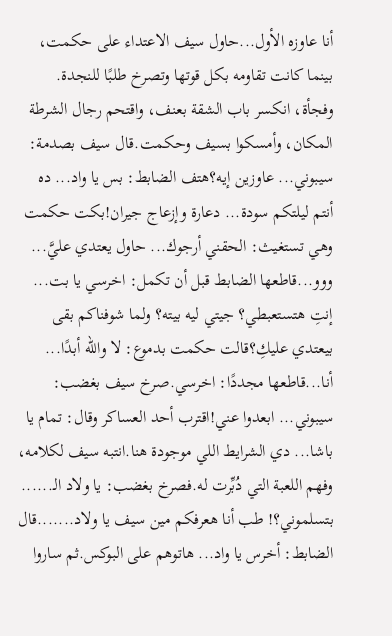أنا عاوزه الأول...حاول سيف الاعتداء على حكمت، بينما كانت تقاومه بكل قوتها وتصرخ طلبًا للنجدة. وفجأة، انكسر باب الشقة بعنف، واقتحم رجال الشرطة المكان، وأمسكوا بسيف وحكمت.قال سيف بصدمة: سيبوني... عاوزين إيه؟هتف الضابط: بس يا واد... ده أنتم ليلتكم سودة... دعارة وإزعاج جيران!بكت حكمت وهي تستغيث: الحقني أرجوك... حاول يعتدي عليَّ... ووو...قاطعها الضابط قبل أن تكمل: اخرسي يا بت... إنتِ هتستعبطي؟ جيتي ليه بيته؟ ولما شوفناكم بقى بيعتدي عليكِ؟قالت حكمت بدموع: لا والله أبدًا... أنا...قاطعها مجددًا: اخرسي.صرخ سيف بغضب: سيبوني... ابعدوا عني!اقترب أحد العساكر وقال: تمام يا باشا... دي الشرايط اللي موجودة هنا.انتبه سيف لكلامه، وفهم اللعبة التي دُبِّرت له.فصرخ بغضب: يا ولاد الـ...... بتسلموني؟! طب أنا هعرفكم مين سيف يا ولاد.......قال الضابط: أخرس يا واد... هاتوهم على البوكس.ثم ساروا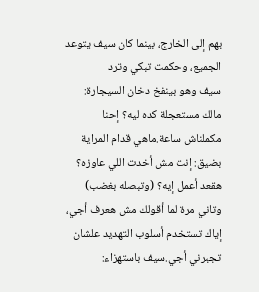بهم إلى الخارج، بينما كان سيف يتوعد الجميع، وحكمت تبكي وترد
سيف وهو بينفخ دخان السيجارة: مالك مستعجلة كده ليه؟ إحنا مكملناش ساعة.ماهي قدام المراية بضيق: إنت مش أخدت اللي عاوزه؟ هقعد أعمل إيه؟ (وتبصله بغضب) وتاني مرة لما أقولك مش هعرف أجي، إياك تستخدم أسلوب التهديد علشان تجبرني أجي.سيف باستهزاء: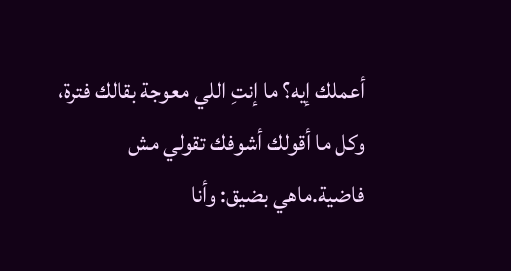أعملك إيه؟ ما إنتِ اللي معوجة بقالك فترة، وكل ما أقولك أشوفك تقولي مش فاضية.ماهي بضيق: وأنا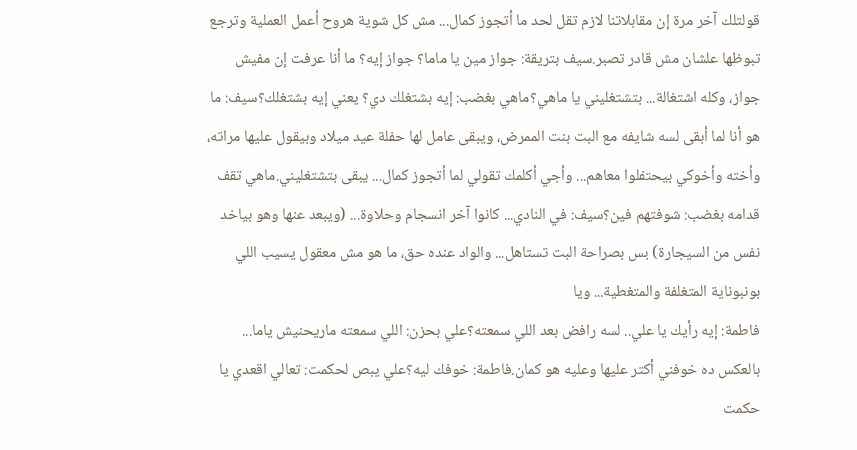قولتلك آخر مرة إن مقابلاتنا لازم تقل لحد ما أتجوز كمال... مش كل شوية هروح أعمل العملية وترجع تبوظها علشان مش قادر تصبر.سيف بتريقة: جواز مين يا ماما؟ جواز إيه؟ ما أنا عرفت إن مفيش جواز، وكله اشتغالة... بتشتغليني يا ماهي؟ماهي بغضب: إيه بشتغلك دي؟ يعني إيه بشتغلك؟سيف: ما هو أنا لما أبقى لسه شايفه مع البت بنت الممرض، ويبقى عامل لها حفلة عيد ميلاد وبيقول عليها مراته، وأخته وأخوكي بيحتفلوا معاهم... وأجي أكلمك تقولي لما أتجوز كمال... يبقى بتشتغليني.ماهي تقف قدامه بغضب: شوفتهم فين؟سيف: في النادي... كانوا آخر انسجام وحلاوة... (ويبعد عنها وهو بياخد نفس من السيجارة) بس بصراحة البت تستاهل... والواد عنده حق، ما هو مش معقول يسيب اللي بونبوناية المتغلفة والمتغطية... ويا
فاطمة: إيه رأيك يا علي.. لسه رافض بعد اللي سمعته؟علي بحزن: اللي سمعته ماريحنيش ياما... بالعكس ده خوفني أكتر عليها وعليه هو كمان.فاطمة: خوفك ليه؟علي يبص لحكمت: تعالي اقعدي يا حكمت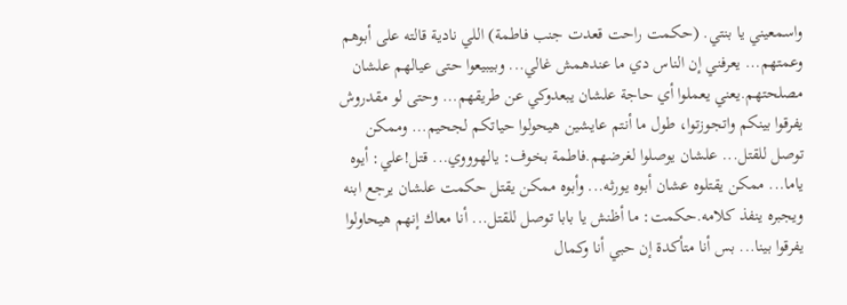واسمعيني يا بنتي. (حكمت راحت قعدت جنب فاطمة) اللي نادية قالته على أبوهم وعمتهم... يعرفني إن الناس دي ما عندهمش غالي... وبيبيعوا حتى عيالهم علشان مصلحتهم.يعني يعملوا أي حاجة علشان يبعدوكي عن طريقهم... وحتى لو مقدروش يفرقوا بينكم واتجوزتوا، طول ما أنتم عايشين هيحولوا حياتكم لجحيم... وممكن توصل للقتل... علشان يوصلوا لغرضهم.فاطمة بخوف: يالهوووي... قتل!علي: أيوه ياما... ممكن يقتلوه عشان أبوه يورثه... وأبوه ممكن يقتل حكمت علشان يرجع ابنه ويجبره ينفذ كلامه.حكمت: ما أظنش يا بابا توصل للقتل... أنا معاك إنهم هيحاولوا يفرقوا بينا... بس أنا متأكدة إن حبي أنا وكمال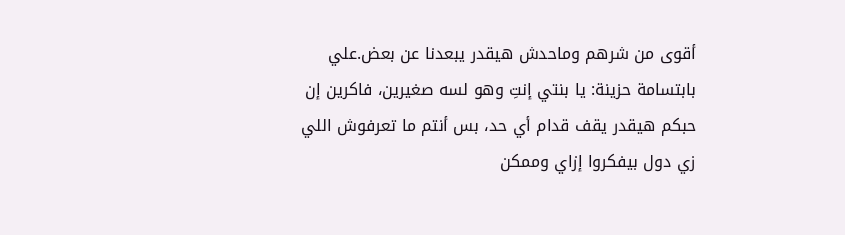أقوى من شرهم وماحدش هيقدر يبعدنا عن بعض.علي بابتسامة حزينة: يا بنتي إنتِ وهو لسه صغيرين، فاكرين إن حبكم هيقدر يقف قدام أي حد، بس أنتم ما تعرفوش اللي زي دول بيفكروا إزاي وممكن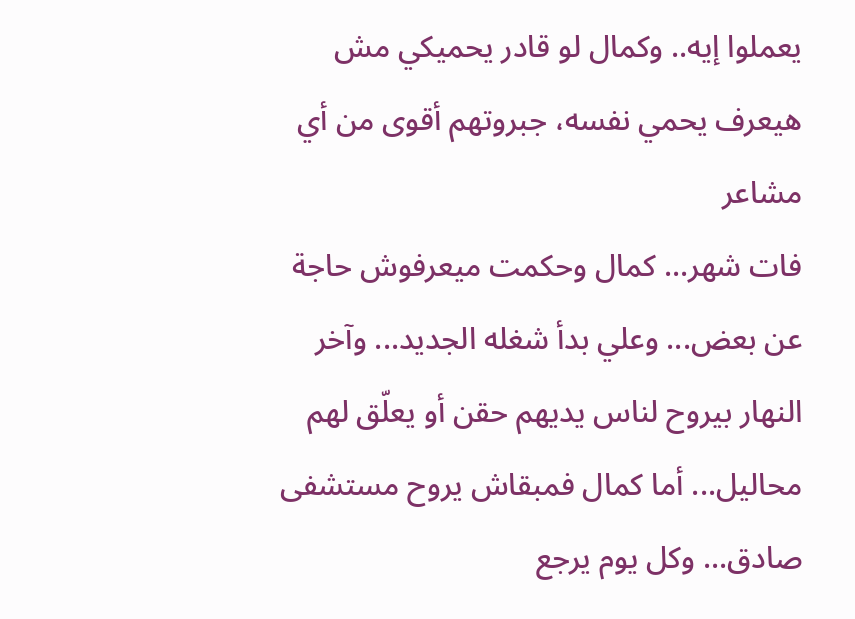يعملوا إيه.. وكمال لو قادر يحميكي مش هيعرف يحمي نفسه، جبروتهم أقوى من أي مشاعر
فات شهر... كمال وحكمت ميعرفوش حاجة عن بعض... وعلي بدأ شغله الجديد... وآخر النهار بيروح لناس يديهم حقن أو يعلّق لهم محاليل... أما كمال فمبقاش يروح مستشفى صادق... وكل يوم يرجع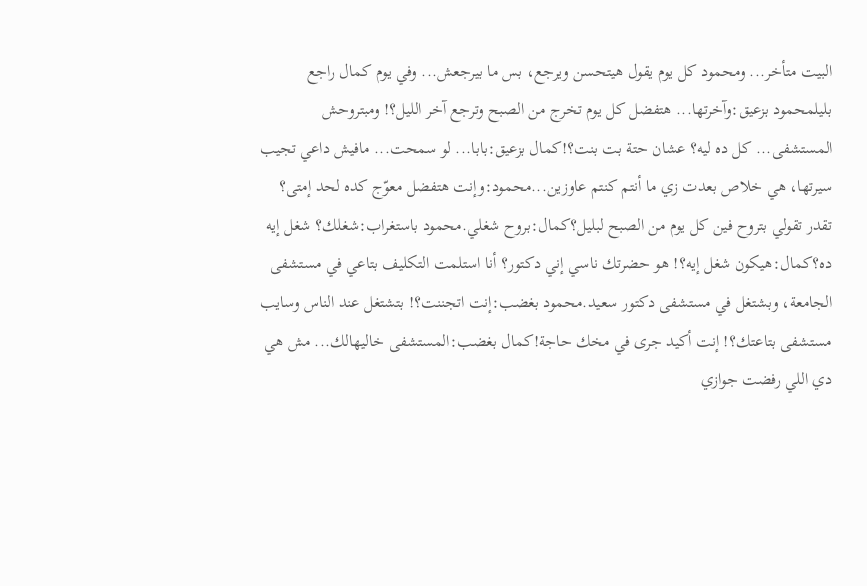البيت متأخر... ومحمود كل يوم يقول هيتحسن ويرجع، بس ما بيرجعش... وفي يوم كمال راجع بليلمحمود بزعيق:وآخرتها... هتفضل كل يوم تخرج من الصبح وترجع آخر الليل؟! ومبتروحش المستشفى... كل ده ليه؟ عشان حتة بت بنت؟!كمال بزعيق:بابا... لو سمحت... مافيش داعي تجيب سيرتها، هي خلاص بعدت زي ما أنتم كنتم عاوزين...محمود:وإنت هتفضل معوّج كده لحد إمتى؟ تقدر تقولي بتروح فين كل يوم من الصبح لبليل؟كمال:بروح شغلي.محمود باستغراب:شغلك؟ شغل إيه ده؟كمال:هيكون شغل إيه؟! هو حضرتك ناسي إني دكتور؟ أنا استلمت التكليف بتاعي في مستشفى الجامعة، وبشتغل في مستشفى دكتور سعيد.محمود بغضب:إنت اتجننت؟! بتشتغل عند الناس وسايب مستشفى بتاعتك؟! إنت أكيد جرى في مخك حاجة!كمال بغضب:المستشفى خاليهالك... مش هي دي اللي رفضت جوازي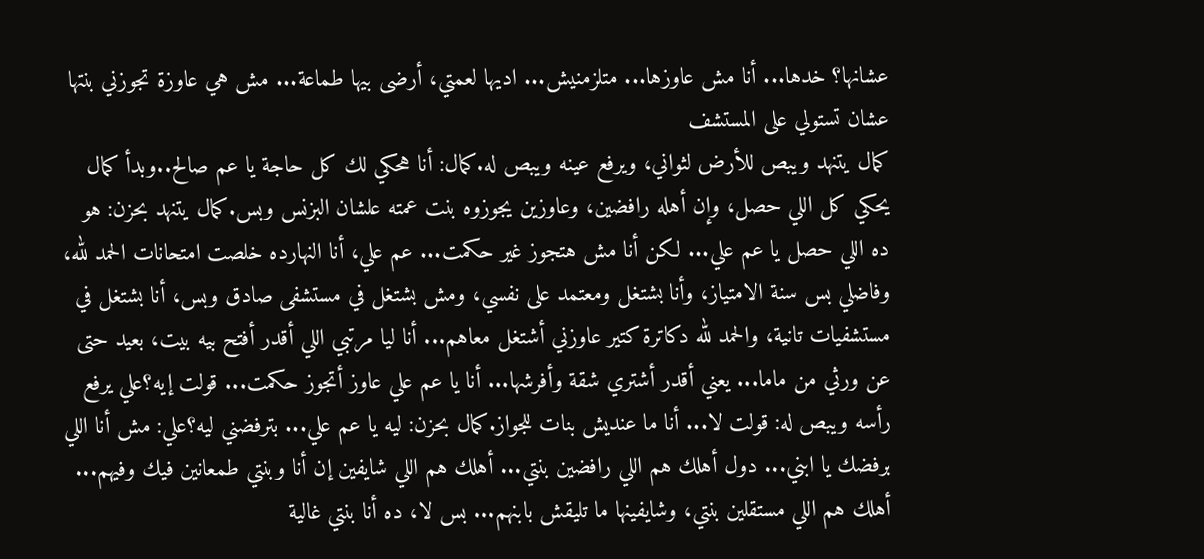عشانها؟ خدها... أنا مش عاوزها... متلزمنيش... اديها لعمتي، أرضى بيها طماعة... مش هي عاوزة تجوزني بنتها عشان تستولي على المستشف
كمال يتنهد ويبص للأرض لثواني، ويرفع عينه ويبص له.كمال: أنا هحكي لك كل حاجة يا عم صالح..وبدأ كمال يحكي كل اللي حصل، وإن أهله رافضين، وعاوزين يجوزوه بنت عمته علشان البزنس وبس.كمال يتنهد بحزن: هو ده اللي حصل يا عم علي... لكن أنا مش هتجوز غير حكمت... عم علي، أنا النهارده خلصت امتحانات الحمد لله، وفاضلي بس سنة الامتياز، وأنا بشتغل ومعتمد على نفسي، ومش بشتغل في مستشفى صادق وبس، أنا بشتغل في مستشفيات تانية، والحمد لله دكاترة كتير عاوزني أشتغل معاهم... أنا ليا مرتبي اللي أقدر أفتح بيه بيت، بعيد حتى عن ورثي من ماما... يعني أقدر أشتري شقة وأفرشها... أنا يا عم علي عاوز أتجوز حكمت... قولت إيه؟علي يرفع رأسه ويبص له: قولت لا... أنا ما عنديش بنات للجواز.كمال بحزن: ليه يا عم علي... بترفضني ليه؟علي: مش أنا اللي برفضك يا ابني... دول أهلك هم اللي رافضين بنتي... أهلك هم اللي شايفين إن أنا وبنتي طمعانين فيك وفيهم... أهلك هم اللي مستقلين بنتي، وشايفينها ما تليقش بابنهم... بس لا، ده أنا بنتي غالية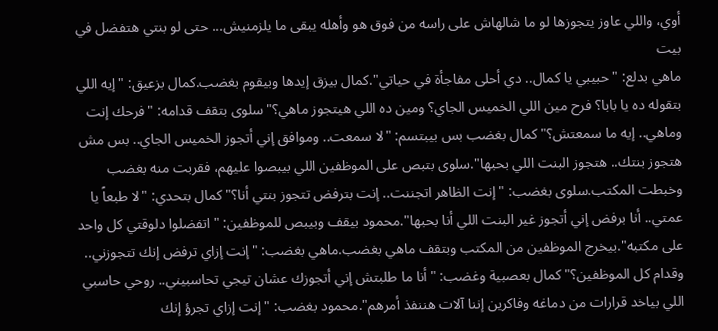أوي، واللي عاوز يتجوزها لو ما شالهاش على راسه من فوق هو وأهله يبقى ما يلزمنيش... حتى لو بنتي هتفضل في بيت
ماهي بدلع: "حبيبي يا كمال.. دي أحلى مفاجأة في حياتي".كمال بيزق إيدها وبيقوم بغضب.كمال بزعيق: "إيه اللي بتقوله ده يا بابا؟ فرح مين اللي الخميس الجاي؟ ومين ده اللي هيتجوز ماهي؟"سلوى بتقف قدامه: "فرحك إنت وماهي.. إيه ما سمعتش؟"كمال بغضب بس بيبتسم: "لا سمعت.. وموافق إني أتجوز الخميس الجاي.. بس مش هتجوز بنتك.. هتجوز البنت اللي بحبها".سلوى بتبص على الموظفين اللي بيبصوا عليهم، فقربت منه بغضب وخبطت المكتب.سلوى بغضب: "إنت الظاهر اتجننت.. إنت بترفض تتجوز بنتي أنا؟"كمال بتحدي: "لا طبعاً يا عمتي.. أنا برفض إني أتجوز غير البنت اللي أنا بحبها".محمود بيقف وبيبص للموظفين: "اتفضلوا دلوقتي كل واحد على مكتبه".بيخرج الموظفين من المكتب وبتقف ماهي بغضب.ماهي بغضب: "إنت إزاي ترفض إنك تتجوزني.. وقدام كل الموظفين؟"كمال بعصبية وغضب: "أنا ما طلبتش إني أتجوزك عشان تيجي تحاسبيني.. روحي حاسبي اللي بياخد قرارات من دماغه وفاكرين إننا آلات هننفذ أمرهم".محمود بغضب: "إنت إزاي تجرؤ إنك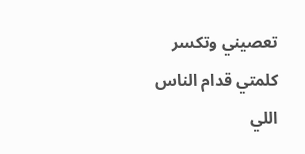تعصيني وتكسر كلمتي قدام الناس اللي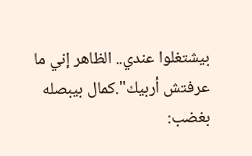بيشتغلوا عندي.. الظاهر إني ما عرفتش أربيك".كمال بيبصله بغضب: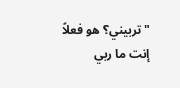"تربيني؟ هو فعلاً إنت ما ربي